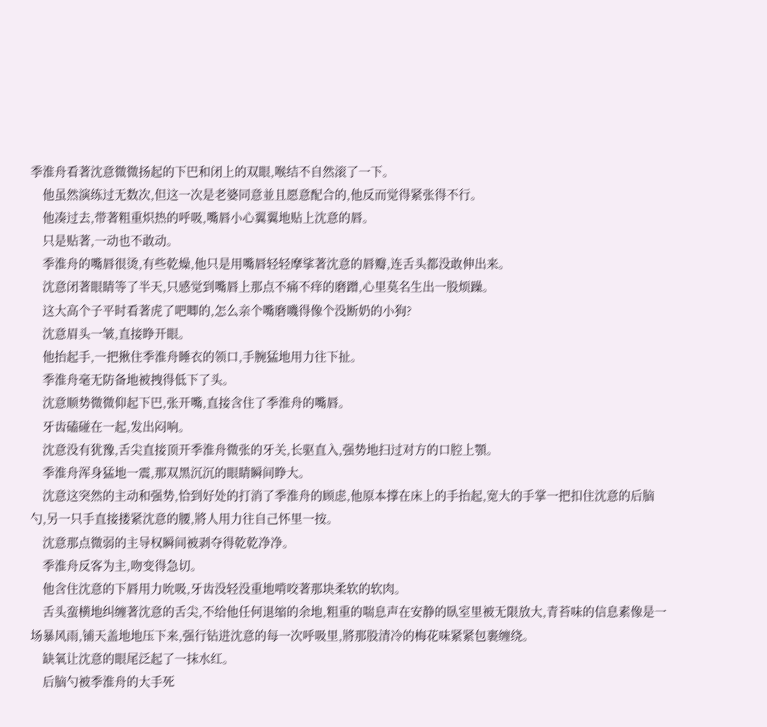季淮舟看著沈意微微扬起的下巴和闭上的双眼,喉结不自然滚了一下。
    他虽然演练过无数次,但这一次是老婆同意並且愿意配合的,他反而觉得紧张得不行。
    他凑过去,带著粗重炽热的呼吸,嘴唇小心翼翼地贴上沈意的唇。
    只是贴著,一动也不敢动。
    季淮舟的嘴唇很烫,有些乾燥,他只是用嘴唇轻轻摩挲著沈意的唇瓣,连舌头都没敢伸出来。
    沈意闭著眼睛等了半天,只感觉到嘴唇上那点不痛不痒的磨蹭,心里莫名生出一股烦躁。
    这大高个子平时看著虎了吧唧的,怎么亲个嘴磨嘰得像个没断奶的小狗?
    沈意眉头一皱,直接睁开眼。
    他抬起手,一把揪住季淮舟睡衣的领口,手腕猛地用力往下扯。
    季淮舟毫无防备地被拽得低下了头。
    沈意顺势微微仰起下巴,张开嘴,直接含住了季淮舟的嘴唇。
    牙齿磕碰在一起,发出闷响。
    沈意没有犹豫,舌尖直接顶开季淮舟微张的牙关,长驱直入,强势地扫过对方的口腔上顎。
    季淮舟浑身猛地一震,那双黑沉沉的眼睛瞬间睁大。
    沈意这突然的主动和强势,恰到好处的打消了季淮舟的顾虑,他原本撑在床上的手抬起,宽大的手掌一把扣住沈意的后脑勺,另一只手直接搂紧沈意的腰,將人用力往自己怀里一按。
    沈意那点微弱的主导权瞬间被剥夺得乾乾净净。
    季淮舟反客为主,吻变得急切。
    他含住沈意的下唇用力吮吸,牙齿没轻没重地啃咬著那块柔软的软肉。
    舌头蛮横地纠缠著沈意的舌尖,不给他任何退缩的余地,粗重的喘息声在安静的臥室里被无限放大,青苔味的信息素像是一场暴风雨,铺天盖地地压下来,强行钻进沈意的每一次呼吸里,將那股清冷的梅花味紧紧包裹缠绕。
    缺氧让沈意的眼尾泛起了一抹水红。
    后脑勺被季淮舟的大手死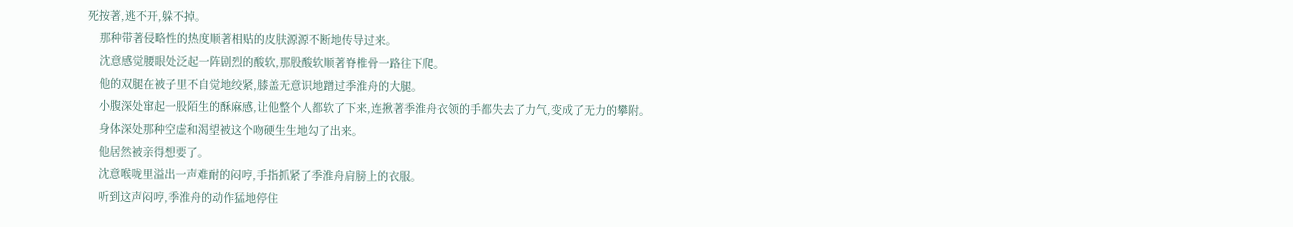死按著,逃不开,躲不掉。
    那种带著侵略性的热度顺著相贴的皮肤源源不断地传导过来。
    沈意感觉腰眼处泛起一阵剧烈的酸软,那股酸软顺著脊椎骨一路往下爬。
    他的双腿在被子里不自觉地绞紧,膝盖无意识地蹭过季淮舟的大腿。
    小腹深处窜起一股陌生的酥麻感,让他整个人都软了下来,连揪著季淮舟衣领的手都失去了力气,变成了无力的攀附。
    身体深处那种空虚和渴望被这个吻硬生生地勾了出来。
    他居然被亲得想要了。
    沈意喉咙里溢出一声难耐的闷哼,手指抓紧了季淮舟肩膀上的衣服。
    听到这声闷哼,季淮舟的动作猛地停住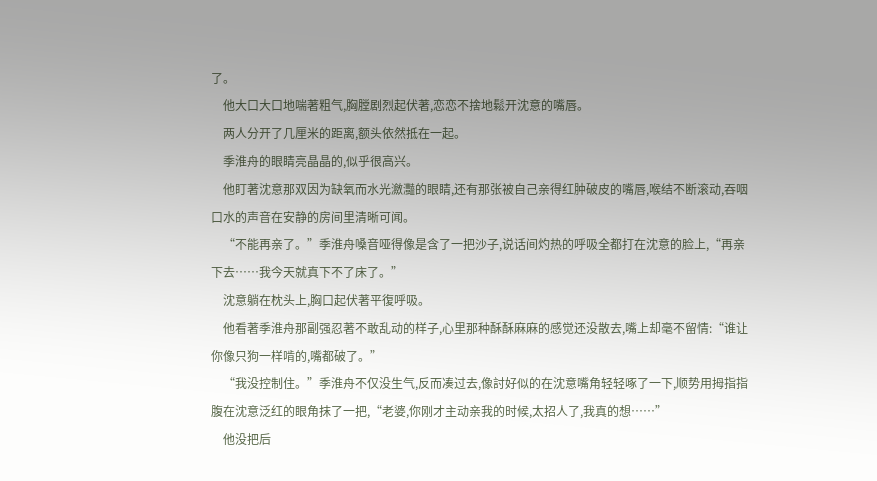了。
    他大口大口地喘著粗气,胸膛剧烈起伏著,恋恋不捨地鬆开沈意的嘴唇。
    两人分开了几厘米的距离,额头依然抵在一起。
    季淮舟的眼睛亮晶晶的,似乎很高兴。
    他盯著沈意那双因为缺氧而水光瀲灩的眼睛,还有那张被自己亲得红肿破皮的嘴唇,喉结不断滚动,吞咽口水的声音在安静的房间里清晰可闻。
    “不能再亲了。”季淮舟嗓音哑得像是含了一把沙子,说话间灼热的呼吸全都打在沈意的脸上,“再亲下去……我今天就真下不了床了。”
    沈意躺在枕头上,胸口起伏著平復呼吸。
    他看著季淮舟那副强忍著不敢乱动的样子,心里那种酥酥麻麻的感觉还没散去,嘴上却毫不留情:“谁让你像只狗一样啃的,嘴都破了。”
    “我没控制住。”季淮舟不仅没生气,反而凑过去,像討好似的在沈意嘴角轻轻啄了一下,顺势用拇指指腹在沈意泛红的眼角抹了一把,“老婆,你刚才主动亲我的时候,太招人了,我真的想……”
    他没把后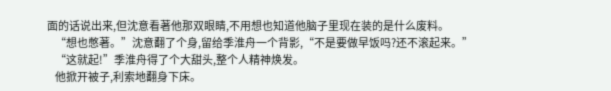面的话说出来,但沈意看著他那双眼睛,不用想也知道他脑子里现在装的是什么废料。
    “想也憋著。”沈意翻了个身,留给季淮舟一个背影,“不是要做早饭吗?还不滚起来。”
    “这就起!”季淮舟得了个大甜头,整个人精神焕发。
    他掀开被子,利索地翻身下床。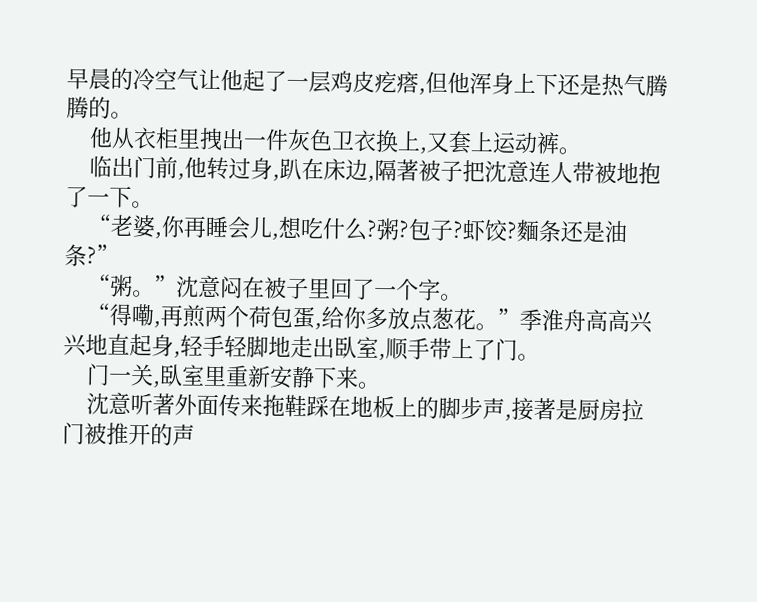早晨的冷空气让他起了一层鸡皮疙瘩,但他浑身上下还是热气腾腾的。
    他从衣柜里拽出一件灰色卫衣换上,又套上运动裤。
    临出门前,他转过身,趴在床边,隔著被子把沈意连人带被地抱了一下。
    “老婆,你再睡会儿,想吃什么?粥?包子?虾饺?麵条还是油条?”
    “粥。”沈意闷在被子里回了一个字。
    “得嘞,再煎两个荷包蛋,给你多放点葱花。”季淮舟高高兴兴地直起身,轻手轻脚地走出臥室,顺手带上了门。
    门一关,臥室里重新安静下来。
    沈意听著外面传来拖鞋踩在地板上的脚步声,接著是厨房拉门被推开的声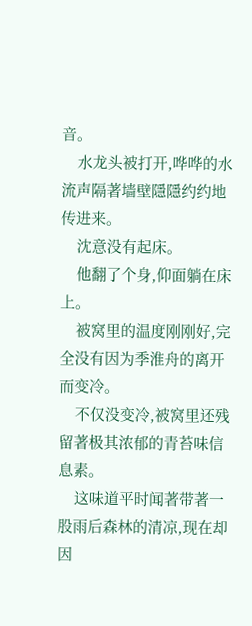音。
    水龙头被打开,哗哗的水流声隔著墙壁隱隱约约地传进来。
    沈意没有起床。
    他翻了个身,仰面躺在床上。
    被窝里的温度刚刚好,完全没有因为季淮舟的离开而变冷。
    不仅没变冷,被窝里还残留著极其浓郁的青苔味信息素。
    这味道平时闻著带著一股雨后森林的清凉,现在却因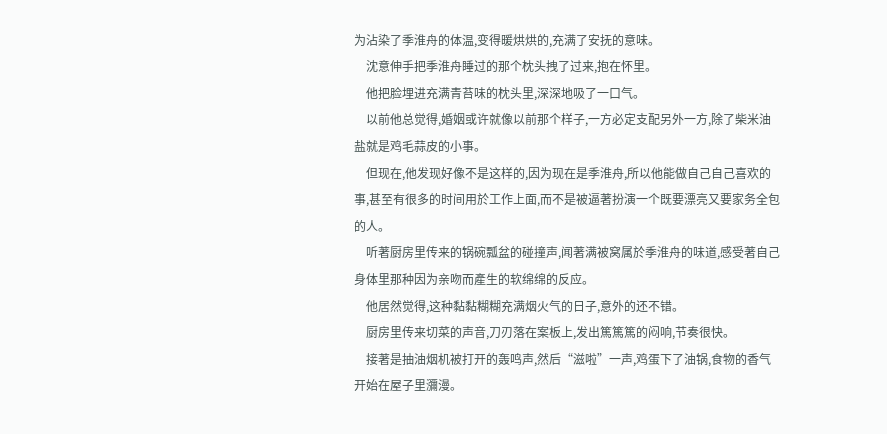为沾染了季淮舟的体温,变得暖烘烘的,充满了安抚的意味。
    沈意伸手把季淮舟睡过的那个枕头拽了过来,抱在怀里。
    他把脸埋进充满青苔味的枕头里,深深地吸了一口气。
    以前他总觉得,婚姻或许就像以前那个样子,一方必定支配另外一方,除了柴米油盐就是鸡毛蒜皮的小事。
    但现在,他发现好像不是这样的,因为现在是季淮舟,所以他能做自己自己喜欢的事,甚至有很多的时间用於工作上面,而不是被逼著扮演一个既要漂亮又要家务全包的人。
    听著厨房里传来的锅碗瓢盆的碰撞声,闻著满被窝属於季淮舟的味道,感受著自己身体里那种因为亲吻而產生的软绵绵的反应。
    他居然觉得,这种黏黏糊糊充满烟火气的日子,意外的还不错。
    厨房里传来切菜的声音,刀刃落在案板上,发出篤篤篤的闷响,节奏很快。
    接著是抽油烟机被打开的轰鸣声,然后“滋啦”一声,鸡蛋下了油锅,食物的香气开始在屋子里瀰漫。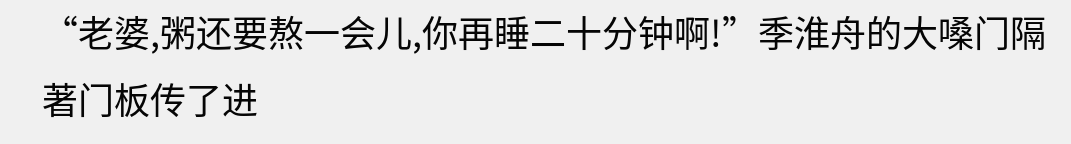“老婆,粥还要熬一会儿,你再睡二十分钟啊!”季淮舟的大嗓门隔著门板传了进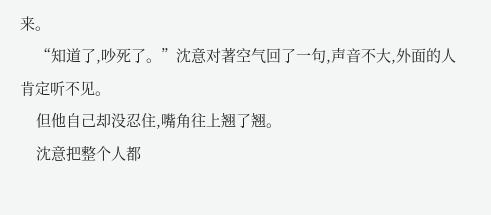来。
    “知道了,吵死了。”沈意对著空气回了一句,声音不大,外面的人肯定听不见。
    但他自己却没忍住,嘴角往上翘了翘。
    沈意把整个人都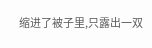缩进了被子里,只露出一双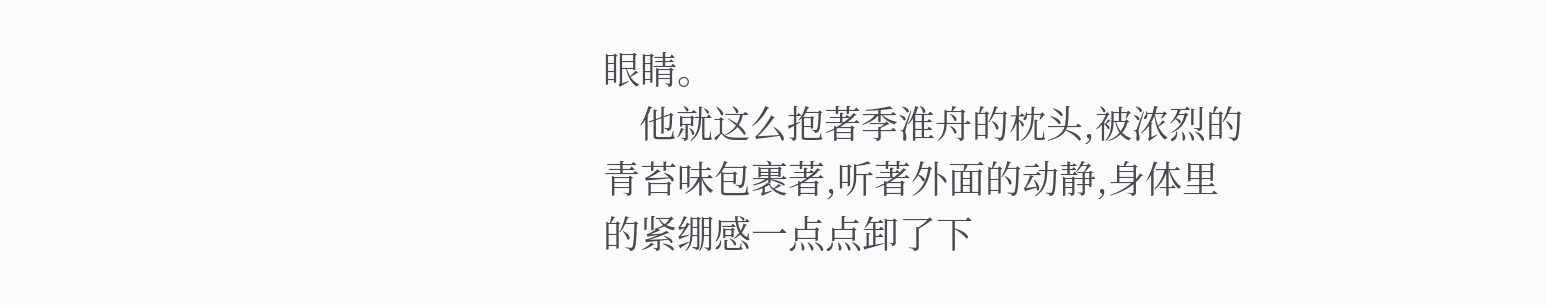眼睛。
    他就这么抱著季淮舟的枕头,被浓烈的青苔味包裹著,听著外面的动静,身体里的紧绷感一点点卸了下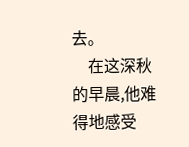去。
    在这深秋的早晨,他难得地感受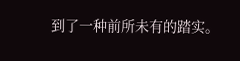到了一种前所未有的踏实。